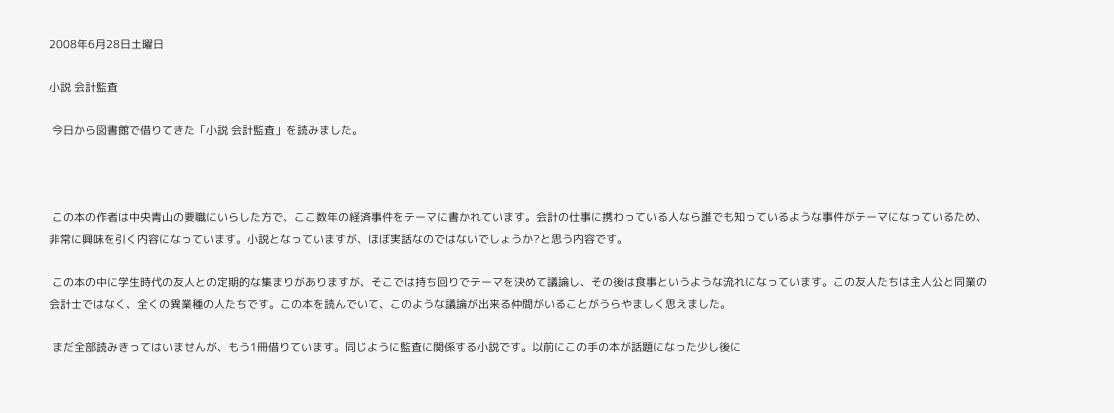2008年6月28日土曜日

小説 会計監査

 今日から図書館で借りてきた「小説 会計監査」を読みました。



 この本の作者は中央青山の要職にいらした方で、ここ数年の経済事件をテーマに書かれています。会計の仕事に携わっている人なら誰でも知っているような事件がテーマになっているため、非常に興味を引く内容になっています。小説となっていますが、ほぼ実話なのではないでしょうか?と思う内容です。

 この本の中に学生時代の友人との定期的な集まりがありますが、そこでは持ち回りでテーマを決めて議論し、その後は食事というような流れになっています。この友人たちは主人公と同業の会計士ではなく、全くの異業種の人たちです。この本を読んでいて、このような議論が出来る仲間がいることがうらやましく思えました。

 まだ全部読みきってはいませんが、もう1冊借りています。同じように監査に関係する小説です。以前にこの手の本が話題になった少し後に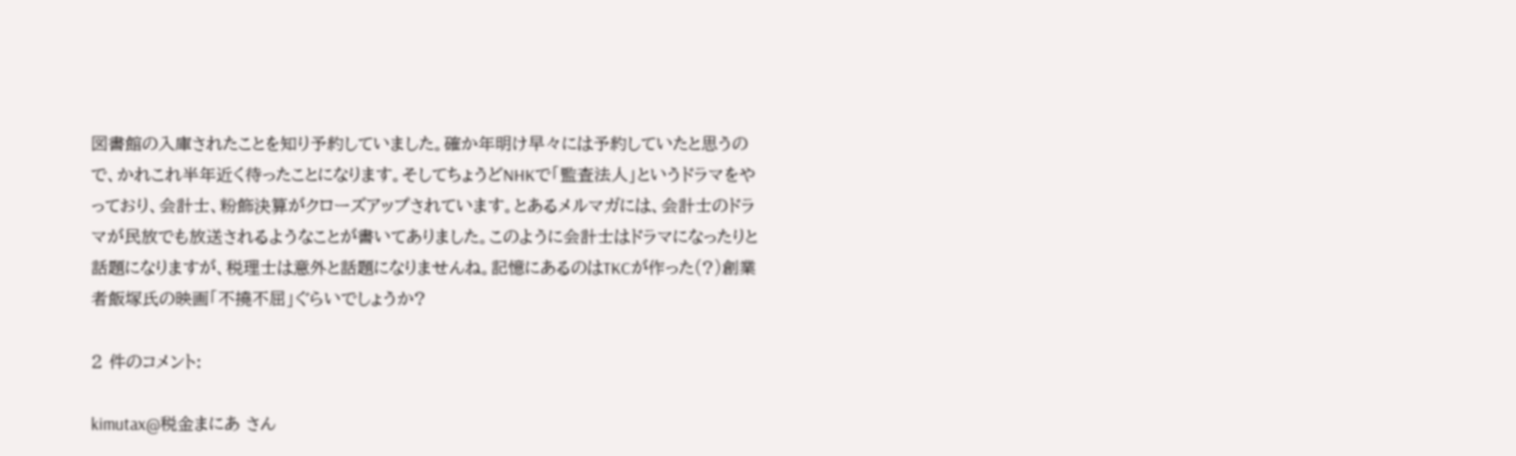図書館の入庫されたことを知り予約していました。確か年明け早々には予約していたと思うので、かれこれ半年近く待ったことになります。そしてちょうどNHKで「監査法人」というドラマをやっており、会計士、粉飾決算がクローズアップされています。とあるメルマガには、会計士のドラマが民放でも放送されるようなことが書いてありました。このように会計士はドラマになったりと話題になりますが、税理士は意外と話題になりませんね。記憶にあるのはTKCが作った(?)創業者飯塚氏の映画「不撓不屈」ぐらいでしょうか?

2 件のコメント:

kimutax@税金まにあ さん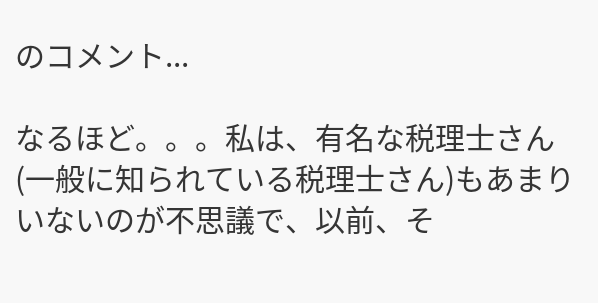のコメント...

なるほど。。。私は、有名な税理士さん(一般に知られている税理士さん)もあまりいないのが不思議で、以前、そ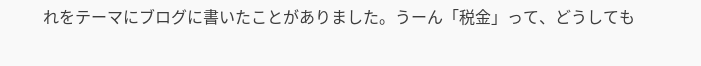れをテーマにブログに書いたことがありました。うーん「税金」って、どうしても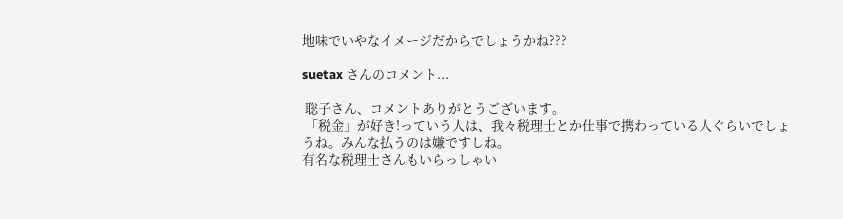地味でいやなイメージだからでしょうかね???

suetax さんのコメント...

 聡子さん、コメントありがとうございます。
 「税金」が好き!っていう人は、我々税理士とか仕事で携わっている人ぐらいでしょうね。みんな払うのは嫌ですしね。
有名な税理士さんもいらっしゃい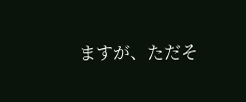ますが、ただそ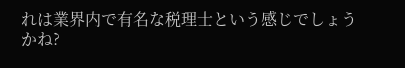れは業界内で有名な税理士という感じでしょうかね?